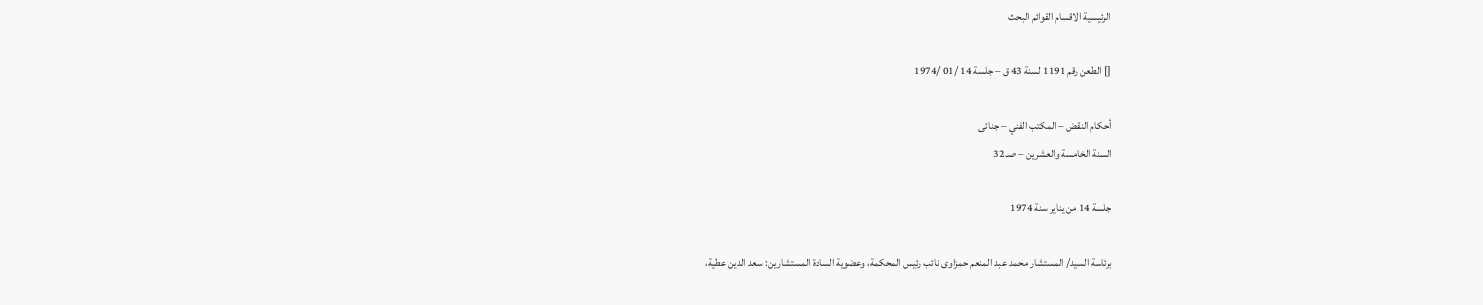الرئيسية الاقسام القوائم البحث

[] الطعن رقم 1191 لسنة 43 ق – جلسة 14 /01 /1974

أحكام النقض – المكتب الفني – جنائى
السنة الخامسة والعشرين – صـ 32

جلسة 14 من يناير سنة 1974

برئاسة السيد/ المستشار محمد عبد المنعم حمزاوى نائب رئيس المحكمة، وعضوية السادة المستشارين: سعد الدين عطية،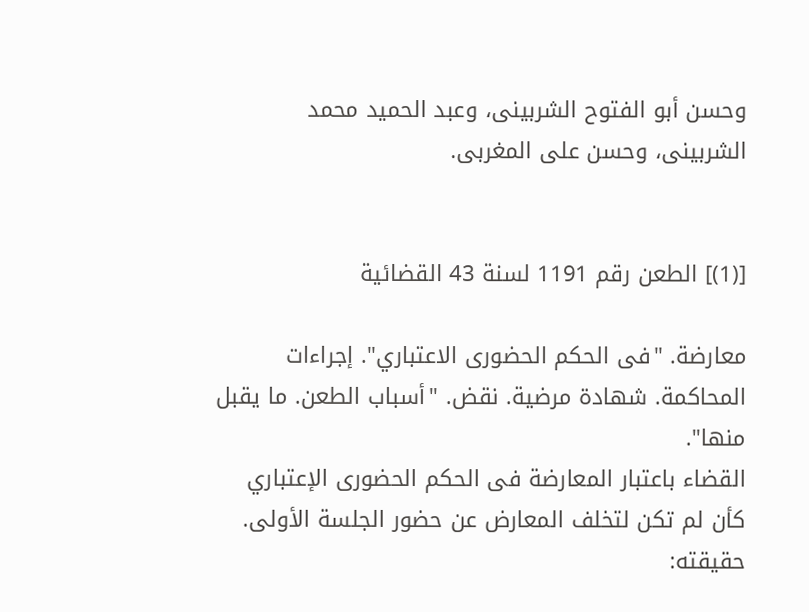وحسن أبو الفتوح الشربينى، وعبد الحميد محمد الشربينى، وحسن على المغربى.


[(1)] الطعن رقم 1191 لسنة 43 القضائية

معارضة. "فى الحكم الحضورى الاعتباري". إجراءات المحاكمة. شهادة مرضية. نقض. "أسباب الطعن. ما يقبل منها".
القضاء باعتبار المعارضة فى الحكم الحضورى الإعتباري كأن لم تكن لتخلف المعارض عن حضور الجلسة الأولى. حقيقته: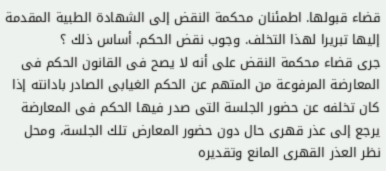قضاء قبولها. اطمئنان محكمة النقض إلى الشهادة الطبية المقدمة إليها تبريرا لهذا التخلف. وجوب نقض الحكم. أساس ذلك ؟
جرى قضاء محكمة النقض على أنه لا يصح فى القانون الحكم فى المعارضة المرفوعة من المتهم عن الحكم الغيابى الصادر بادانته إذا كان تخلفه عن حضور الجلسة التى صدر فيها الحكم فى المعارضة يرجع إلى عذر قهرى حال دون حضور المعارض تلك الجلسة، ومحل نظر العذر القهرى المانع وتقديره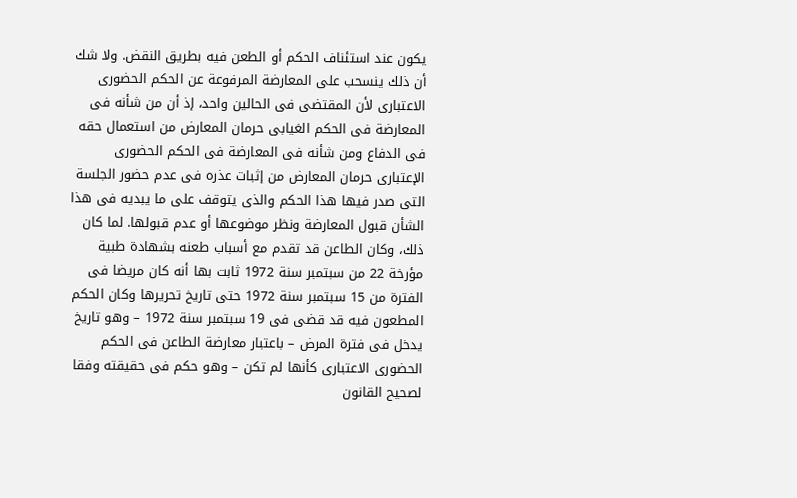يكون عند استئناف الحكم أو الطعن فيه بطريق النقض. ولا شك أن ذلك ينسحب على المعارضة المرفوعة عن الحكم الحضورى الاعتبارى لأن المقتضى فى الحالين واحد، إذ أن من شأنه فى المعارضة فى الحكم الغيابى حرمان المعارض من استعمال حقه فى الدفاع ومن شأنه فى المعارضة فى الحكم الحضورى الإعتبارى حرمان المعارض من إثبات عذره فى عدم حضور الجلسة التى صدر فيها هذا الحكم والذى يتوقف على ما يبديه فى هذا الشأن قبول المعارضة ونظر موضوعها أو عدم قبولها. لما كان ذلك، وكان الطاعن قد تقدم مع أسباب طعنه بشهادة طبية مؤرخة 22 من سبتمبر سنة 1972 ثابت بها أنه كان مريضا فى الفترة من 15 سبتمبر سنة 1972 حتى تاريخ تحريرها وكان الحكم المطعون فيه قد قضى فى 19 سبتمبر سنة 1972 – وهو تاريخ يدخل فى فترة المرض – باعتبار معارضة الطاعن فى الحكم الحضورى الاعتبارى كأنها لم تكن – وهو حكم فى حقيقته وفقا لصحيح القانون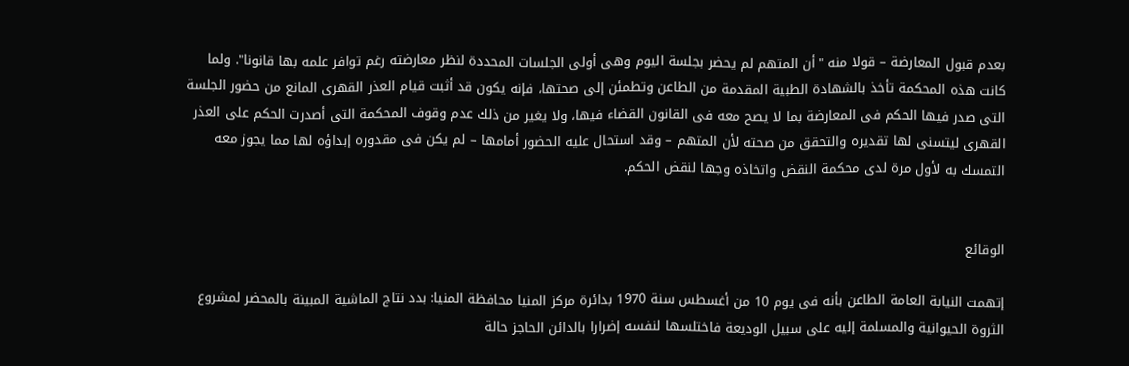بعدم قبول المعارضة – قولا منه "أن المتهم لم يحضر بجلسة اليوم وهى أولى الجلسات المحددة لنظر معارضته رغم توافر علمه بها قانونا". ولما كانت هذه المحكمة تأخذ بالشهادة الطبية المقدمة من الطاعن وتطمئن إلى صحتها، فإنه يكون قد أثبت قيام العذر القهرى المانع من حضور الجلسة التى صدر فيها الحكم فى المعارضة بما لا يصح معه فى القانون القضاء فيها، ولا يغير من ذلك عدم وقوف المحكمة التى أصدرت الحكم على العذر القهرى ليتسنى لها تقديره والتحقق من صحته لأن المتهم – وقد استحال عليه الحضور أمامها – لم يكن فى مقدوره إبداؤه لها مما يجوز معه التمسك به لأول مرة لدى محكمة النقض واتخاذه وجها لنقض الحكم.


الوقائع

إتهمت النيابة العامة الطاعن بأنه فى يوم 10 من أغسطس سنة 1970 بدائرة مركز المنيا محافظة المنيا: بدد نتاج الماشية المبينة بالمحضر لمشروع الثروة الحيوانية والمسلمة إليه على سبيل الوديعة فاختلسها لنفسه إضرارا بالدائن الحاجز حالة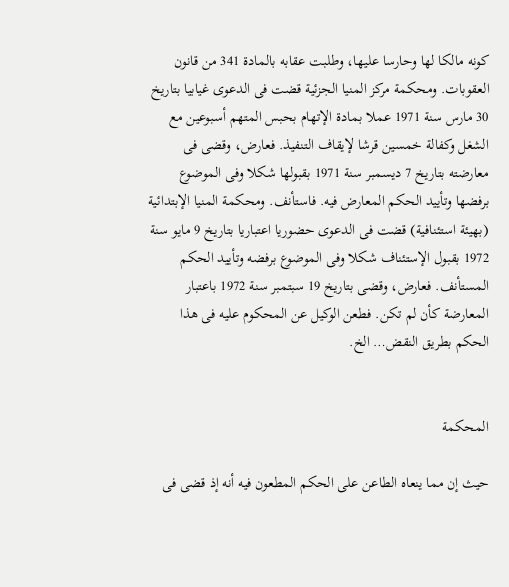كونه مالكا لها وحارسا عليها، وطلبت عقابه بالمادة 341 من قانون العقوبات. ومحكمة مركز المنيا الجزئية قضت فى الدعوى غيابيا بتاريخ 30 مارس سنة 1971 عملا بمادة الإتهام بحبس المتهم أسبوعين مع الشغل وكفالة خمسين قرشا لإيقاف التنفيذ. فعارض، وقضى فى معارضته بتاريخ 7 ديسمبر سنة 1971 بقبولها شكلا وفى الموضوع برفضها وتأييد الحكم المعارض فيه. فاستأنف. ومحكمة المنيا الإبتدائية (بهيئة استئنافية) قضت فى الدعوى حضوريا اعتباريا بتاريخ 9 مايو سنة 1972 بقبول الإستئناف شكلا وفى الموضوع برفضه وتأييد الحكم المستأنف. فعارض، وقضى بتاريخ 19 سبتمبر سنة 1972 باعتبار المعارضة كأن لم تكن. فطعن الوكيل عن المحكوم عليه فى هذا الحكم بطريق النقض… الخ.


المحكمة

حيث إن مما ينعاه الطاعن على الحكم المطعون فيه أنه إذ قضى فى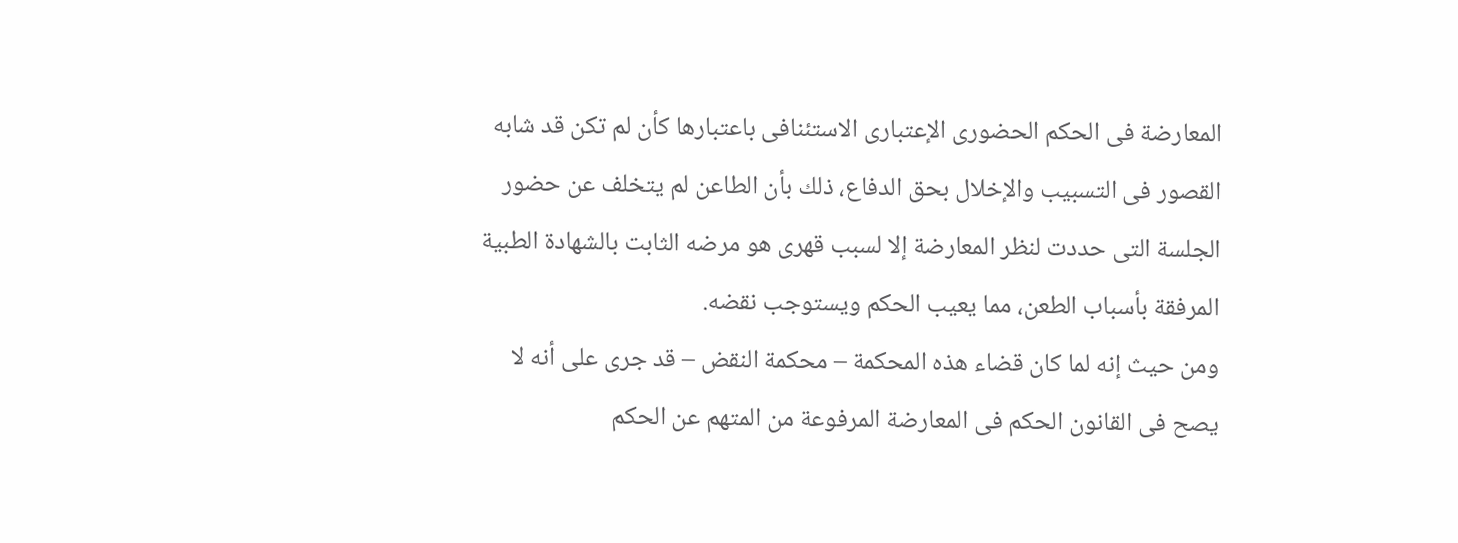المعارضة فى الحكم الحضورى الإعتبارى الاستئنافى باعتبارها كأن لم تكن قد شابه القصور فى التسبيب والإخلال بحق الدفاع، ذلك بأن الطاعن لم يتخلف عن حضور الجلسة التى حددت لنظر المعارضة إلا لسبب قهرى هو مرضه الثابت بالشهادة الطبية المرفقة بأسباب الطعن، مما يعيب الحكم ويستوجب نقضه.
ومن حيث إنه لما كان قضاء هذه المحكمة – محكمة النقض – قد جرى على أنه لا يصح فى القانون الحكم فى المعارضة المرفوعة من المتهم عن الحكم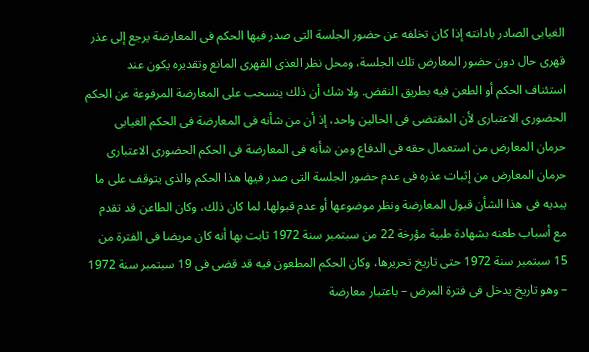الغيابى الصادر بادانته إذا كان تخلفه عن حضور الجلسة التى صدر فيها الحكم فى المعارضة يرجع إلى عذر قهرى حال دون حضور المعارض تلك الجلسة، ومحل نظر العذى القهرى المانع وتقديره يكون عند استئناف الحكم أو الطعن فيه بطريق النقض. ولا شك أن ذلك ينسحب على المعارضة المرفوعة عن الحكم الحضورى الاعتبارى لأن المقتضى فى الحالين واحد، إذ أن من شأنه فى المعارضة فى الحكم الغيابى حرمان المعارض من استعمال حقه فى الدفاع ومن شأنه فى المعارضة فى الحكم الحضورى الاعتبارى حرمان المعارض من إثبات عذره فى عدم حضور الجلسة التى صدر فيها هذا الحكم والذى يتوقف على ما يبديه فى هذا الشأن قبول المعارضة ونظر موضوعها أو عدم قبولها. لما كان ذلك، وكان الطاعن قد تقدم مع أسباب طعنه بشهادة طبية مؤرخة 22 من سبتمبر سنة 1972 ثابت بها أنه كان مريضا فى الفترة من 15 سبتمبر سنة 1972 حتى تاريخ تحريرها، وكان الحكم المطعون فيه قد قضى فى 19 سبتمبر سنة 1972 – وهو تاريخ يدخل فى فترة المرض – باعتبار معارضة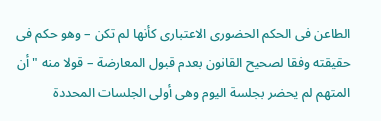الطاعن فى الحكم الحضورى الاعتبارى كأنها لم تكن – وهو حكم فى حقيقته وفقا لصحيح القانون بعدم قبول المعارضة – قولا منه "أن المتهم لم يحضر بجلسة اليوم وهى أولى الجلسات المحددة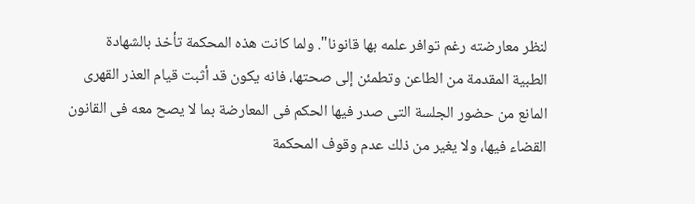لنظر معارضته رغم توافر علمه بها قانونا". ولما كانت هذه المحكمة تأخذ بالشهادة الطبية المقدمة من الطاعن وتطمئن إلى صحتها، فانه يكون قد أثبت قيام العذر القهرى المانع من حضور الجلسة التى صدر فيها الحكم فى المعارضة بما لا يصح معه فى القانون القضاء فيها، ولا يغير من ذلك عدم وقوف المحكمة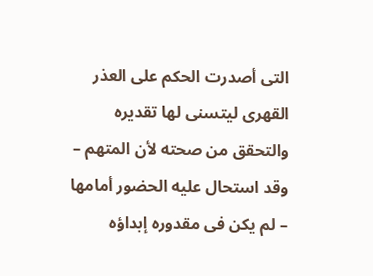التى أصدرت الحكم على العذر القهرى ليتسنى لها تقديره والتحقق من صحته لأن المتهم – وقد استحال عليه الحضور أمامها – لم يكن فى مقدوره إبداؤه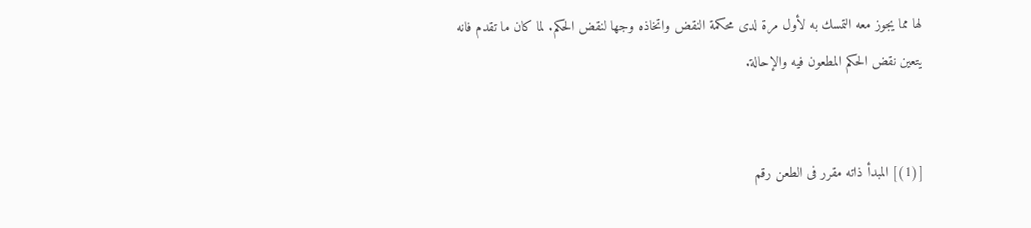لها مما يجوز معه التمسك به لأول مرة لدى محكمة النقض واتخاذه وجها لنقض الحكم. لما كان ما تقدم فانه يتعين نقض الحكم المطعون فيه والإحالة.


[(1)] المبدأ ذاته مقرر فى الطعن رقم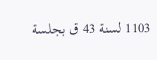1103 لسنة 43 ق بجلسة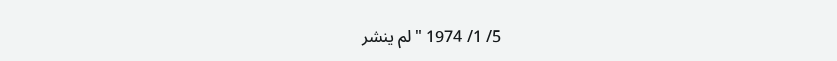5/ 1/ 1974 "لم ينشر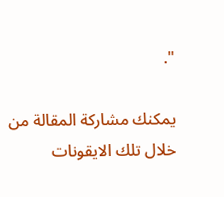".

يمكنك مشاركة المقالة من خلال تلك الايقونات